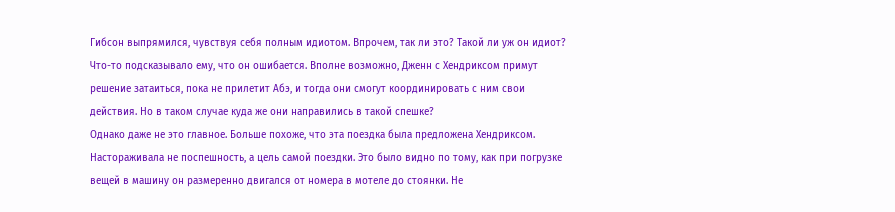Гибсон выпрямился, чувствуя себя полным идиотом. Впрочем, так ли это? Такой ли уж он идиот? Что-то подсказывало ему, что он ошибается. Вполне возможно, Дженн с Хендриксом примут решение затаиться, пока не прилетит Абэ, и тогда они смогут координировать с ним свои действия. Но в таком случае куда же они направились в такой спешке?
Однако даже не это главное. Больше похоже, что эта поездка была предложена Хендриксом. Настораживала не поспешность, а цель самой поездки. Это было видно по тому, как при погрузке вещей в машину он размеренно двигался от номера в мотеле до стоянки. Не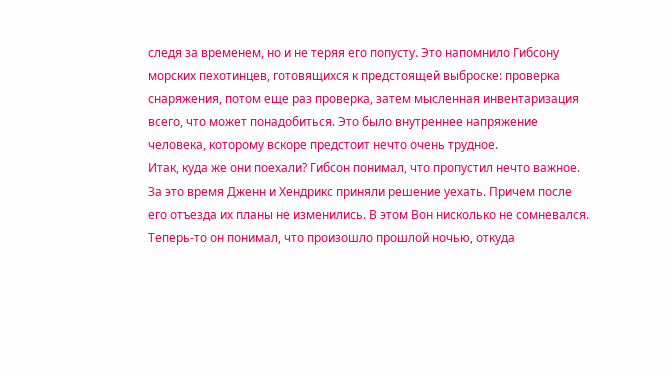следя за временем, но и не теряя его попусту. Это напомнило Гибсону морских пехотинцев, готовящихся к предстоящей выброске: проверка снаряжения, потом еще раз проверка, затем мысленная инвентаризация всего, что может понадобиться. Это было внутреннее напряжение человека, которому вскоре предстоит нечто очень трудное.
Итак, куда же они поехали? Гибсон понимал, что пропустил нечто важное. За это время Дженн и Хендрикс приняли решение уехать. Причем после его отъезда их планы не изменились. В этом Вон нисколько не сомневался.
Теперь-то он понимал, что произошло прошлой ночью, откуда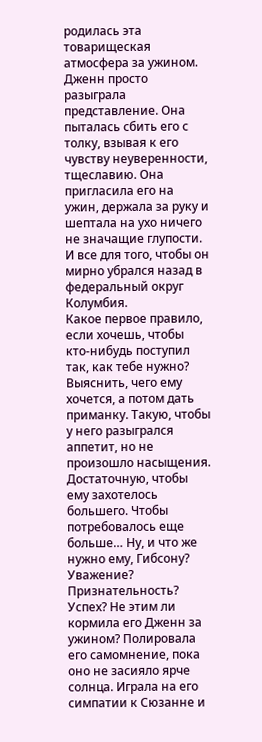родилась эта товарищеская атмосфера за ужином. Дженн просто разыграла представление. Она пыталась сбить его с толку, взывая к его чувству неуверенности, тщеславию. Она пригласила его на ужин, держала за руку и шептала на ухо ничего не значащие глупости. И все для того, чтобы он мирно убрался назад в федеральный округ Колумбия.
Какое первое правило, если хочешь, чтобы кто-нибудь поступил так, как тебе нужно? Выяснить, чего ему хочется, а потом дать приманку. Такую, чтобы у него разыгрался аппетит, но не произошло насыщения. Достаточную, чтобы ему захотелось большего. Чтобы потребовалось еще больше… Ну, и что же нужно ему, Гибсону? Уважение? Признательность? Успех? Не этим ли кормила его Дженн за ужином? Полировала его самомнение, пока оно не засияло ярче солнца. Играла на его симпатии к Сюзанне и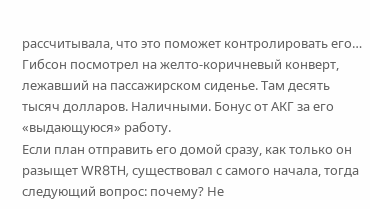рассчитывала, что это поможет контролировать его… Гибсон посмотрел на желто-коричневый конверт, лежавший на пассажирском сиденье. Там десять тысяч долларов. Наличными. Бонус от АКГ за его «выдающуюся» работу.
Если план отправить его домой сразу, как только он разыщет WR8TH, существовал с самого начала, тогда следующий вопрос: почему? Не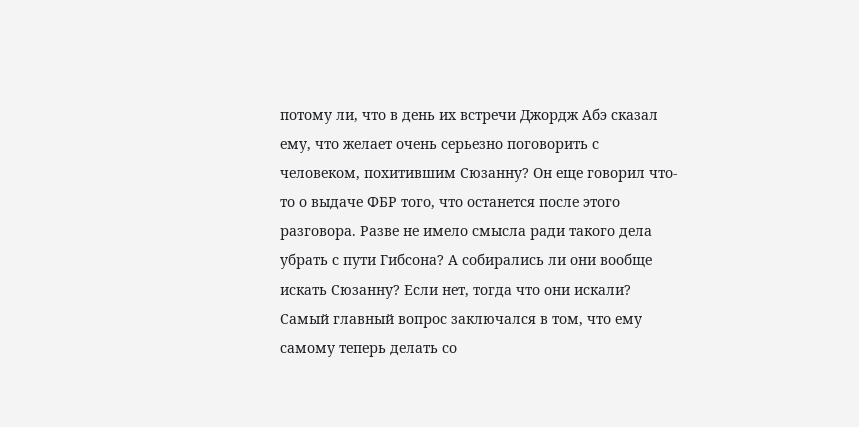потому ли, что в день их встречи Джордж Абэ сказал ему, что желает очень серьезно поговорить с человеком, похитившим Сюзанну? Он еще говорил что-то о выдаче ФБР того, что останется после этого разговора. Разве не имело смысла ради такого дела убрать с пути Гибсона? А собирались ли они вообще искать Сюзанну? Если нет, тогда что они искали?
Самый главный вопрос заключался в том, что ему самому теперь делать со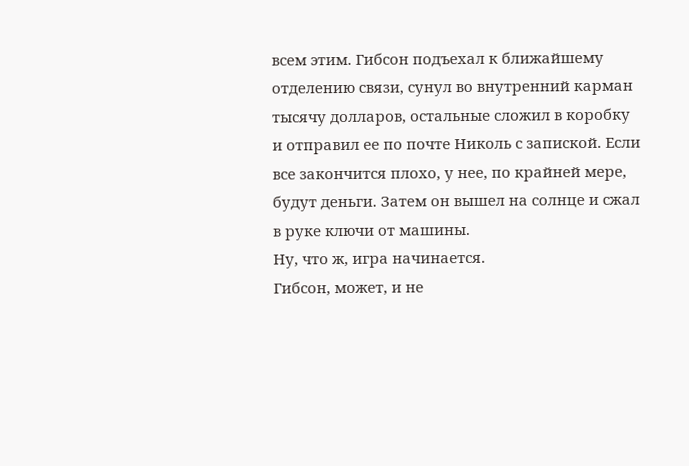всем этим. Гибсон подъехал к ближайшему отделению связи, сунул во внутренний карман тысячу долларов, остальные сложил в коробку и отправил ее по почте Николь с запиской. Если все закончится плохо, у нее, по крайней мере, будут деньги. Затем он вышел на солнце и сжал в руке ключи от машины.
Ну, что ж, игра начинается.
Гибсон, может, и не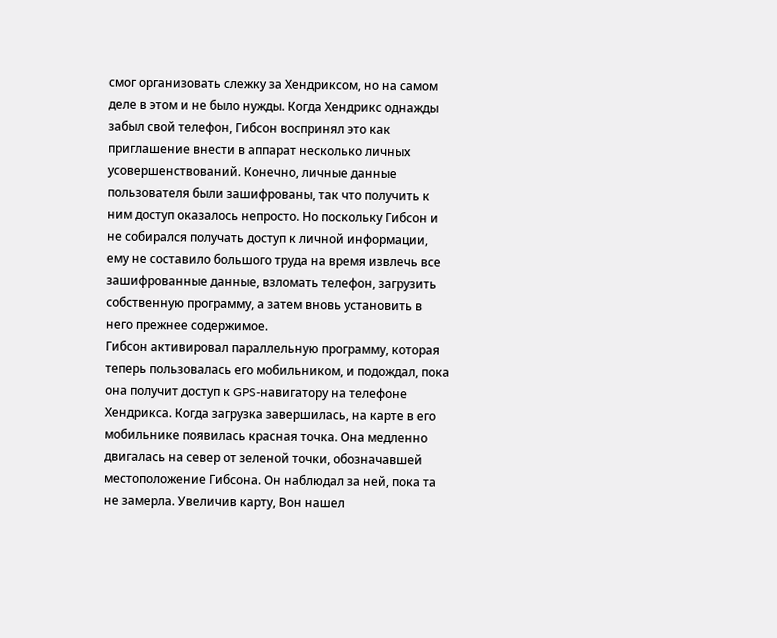смог организовать слежку за Хендриксом, но на самом деле в этом и не было нужды. Когда Хендрикс однажды забыл свой телефон, Гибсон воспринял это как приглашение внести в аппарат несколько личных усовершенствований. Конечно, личные данные пользователя были зашифрованы, так что получить к ним доступ оказалось непросто. Но поскольку Гибсон и не собирался получать доступ к личной информации, ему не составило большого труда на время извлечь все зашифрованные данные, взломать телефон, загрузить собственную программу, а затем вновь установить в него прежнее содержимое.
Гибсон активировал параллельную программу, которая теперь пользовалась его мобильником, и подождал, пока она получит доступ к GPS-навигатору на телефоне Хендрикса. Когда загрузка завершилась, на карте в его мобильнике появилась красная точка. Она медленно двигалась на север от зеленой точки, обозначавшей местоположение Гибсона. Он наблюдал за ней, пока та не замерла. Увеличив карту, Вон нашел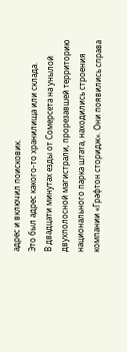адрес и включил поисковик.
Это был адрес какого-то хранилища или склада.
В двадцати минутах езды от Сомерсета на унылой двухполосной магистрали, прорезавшей территорию национального парка штата, находились строения компании «Графтон сторидж». Они появились справа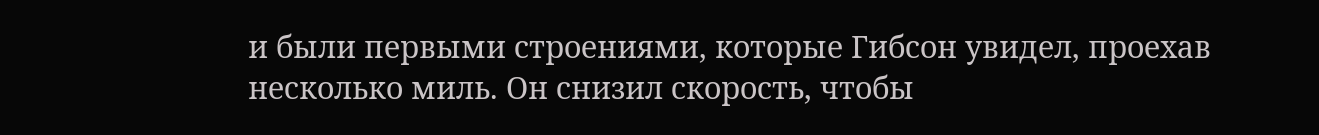и были первыми строениями, которые Гибсон увидел, проехав несколько миль. Он снизил скорость, чтобы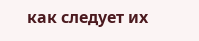как следует их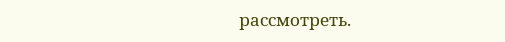рассмотреть.